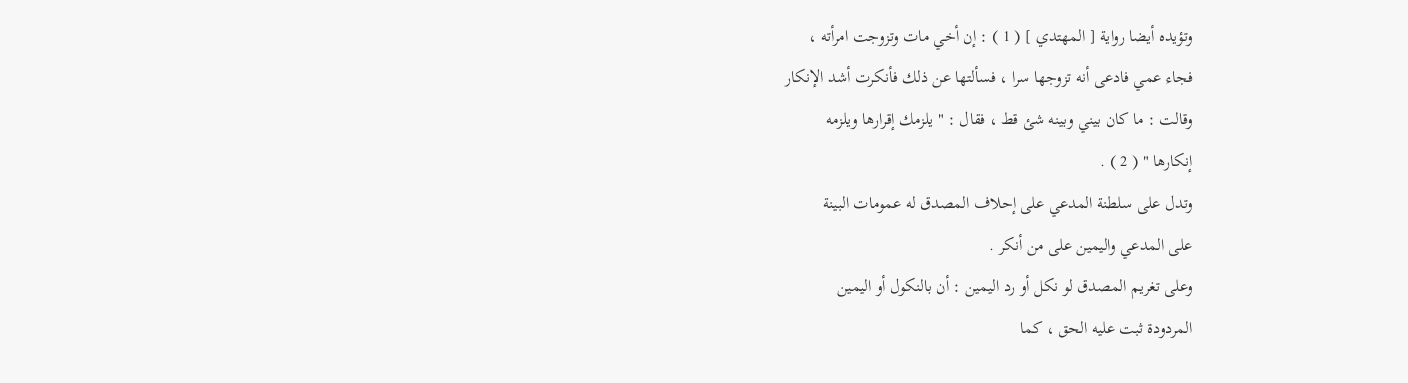وتؤيده أيضا رواية [ المهتدي ] ( 1 ) : إن أخي مات وتزوجت امرأته ،
فجاء عمي فادعى أنه تزوجها سرا ، فسألتها عن ذلك فأنكرت أشد الإنكار
وقالت : ما كان بيني وبينه شئ قط ، فقال : " يلزمك إقرارها ويلزمه
إنكارها " ( 2 ) .
وتدل على سلطنة المدعي على إحلاف المصدق له عمومات البينة
على المدعي واليمين على من أنكر .
وعلى تغريم المصدق لو نكل أو رد اليمين : أن بالنكول أو اليمين
المردودة ثبت عليه الحق ، كما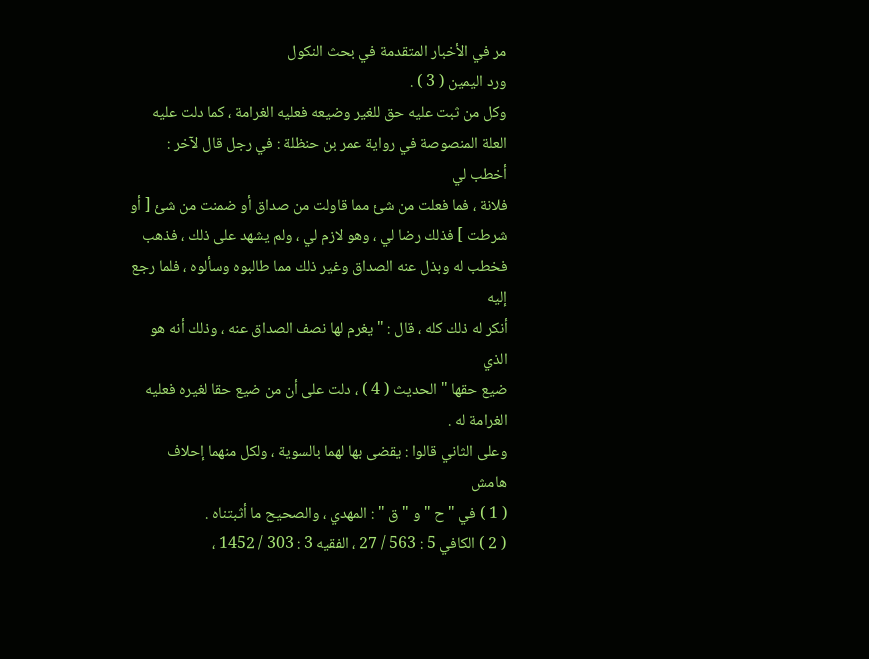مر في الأخبار المتقدمة في بحث النكول
ورد اليمين ( 3 ) .
وكل من ثبت عليه حق للغير وضيعه فعليه الغرامة ، كما دلت عليه
العلة المنصوصة في رواية عمر بن حنظلة : في رجل قال لآخر : أخطب لي
فلانة ، فما فعلت من شئ مما قاولت من صداق أو ضمنت من شئ [ أو
شرطت ] فذلك رضا لي ، وهو لازم لي ، ولم يشهد على ذلك ، فذهب
فخطب له وبذل عنه الصداق وغير ذلك مما طالبوه وسألوه ، فلما رجع إليه
أنكر له ذلك كله ، قال : " يغرم لها نصف الصداق عنه ، وذلك أنه هو الذي
ضيع حقها " الحديث ( 4 ) ، دلت على أن من ضيع حقا لغيره فعليه الغرامة له .
وعلى الثاني قالوا : يقضى بها لهما بالسوية ، ولكل منهما إحلاف
هامش
( 1 ) في " ح " و " ق " : المهدي ، والصحيح ما أثبتناه .
( 2 ) الكافي 5 : 563 / 27 ، الفقيه 3 : 303 / 1452 ،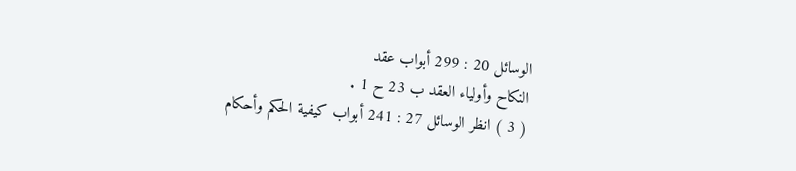الوسائل 20 : 299 أبواب عقد
النكاح وأولياء العقد ب 23 ح 1 .
( 3 ) انظر الوسائل 27 : 241 أبواب كيفية الحكم وأحكام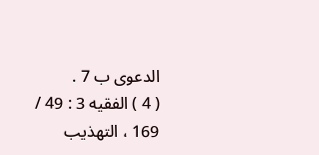الدعوى ب 7 .
( 4 ) الفقيه 3 : 49 / 169 ، التهذيب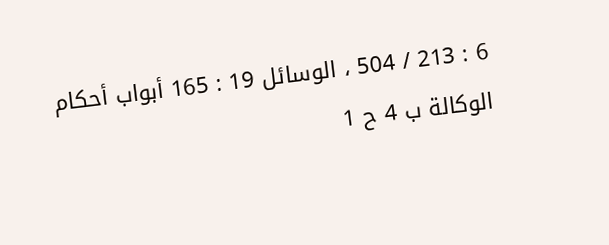6 : 213 / 504 ، الوسائل 19 : 165 أبواب أحكام
الوكالة ب 4 ح 1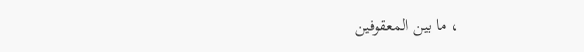، ما بين المعقوفين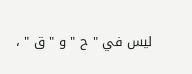ليس في " ح " و " ق " ،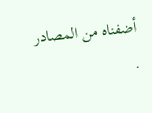أضفناه من المصادر .